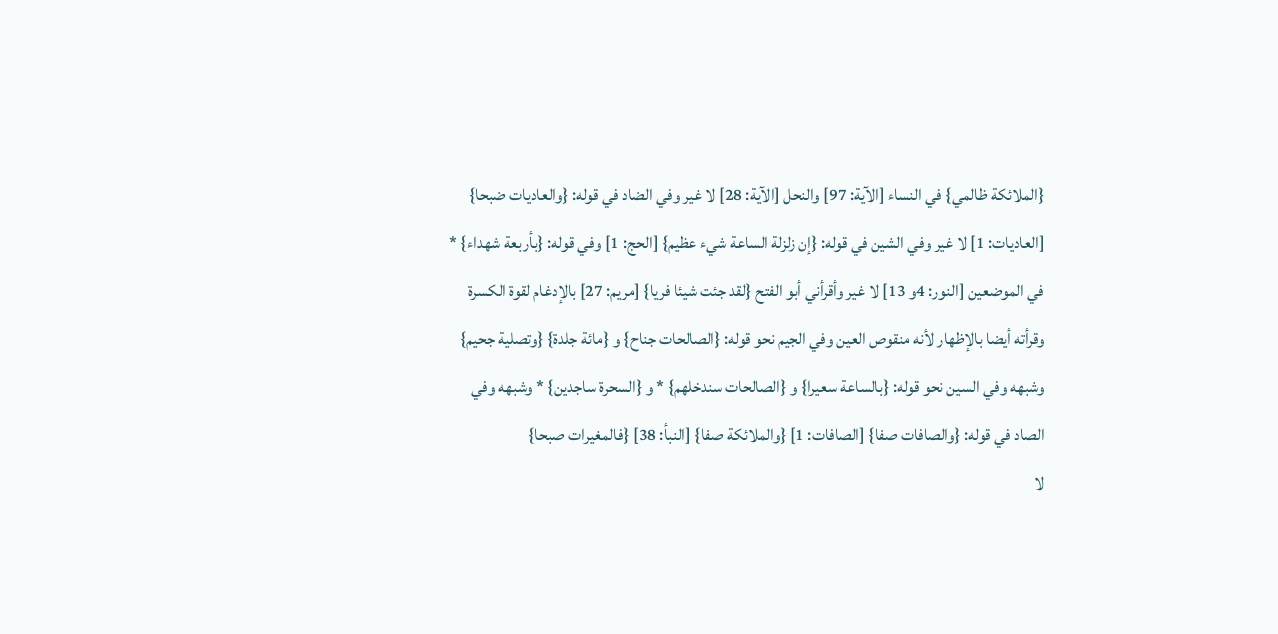{الملائكة ظالمي} في النساء [الآية: 97] والنحل [الآية: 28] لا غير وفي الضاد في قوله: {والعاديات ضبحا} [العاديات: 1] لا غير وفي الشين في قوله: {إن زلزلة الساعة شيء عظيم} [الحج: 1] وفي قوله: {بأربعة شهداء} *
في الموضعين [النور: 4و 13] لا غير وأقرأني أبو الفتح {لقد جئت شيئا فريا} [مريم: 27] بالإدغام لقوة الكسرة وقرأته أيضا بالإظهار لأنه منقوص العين وفي الجيم نحو قوله: {الصالحات جناح} و {مائة جلدة} {وتصلية جحيم} وشبهه وفي السين نحو قوله: {بالساعة سعيرا} و {الصالحات سندخلهم} * و {السحرة ساجدين} * وشبهه وفي الصاد في قوله: {والصافات صفا} [الصافات: 1] {والملائكة صفا} [النبأ: 38] {فالمغيرات صبحا}
لا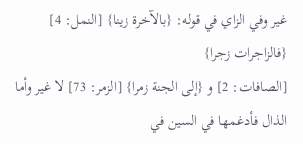غير وفي الزاي في قوله: {بالآخرة زينا} [النمل: 4] {فالزاجرات زجرا}
[الصافات: 2] و {إلى الجنة زمرا} [الزمر: 73] لا غير وأما الذال فأدغمها في السين في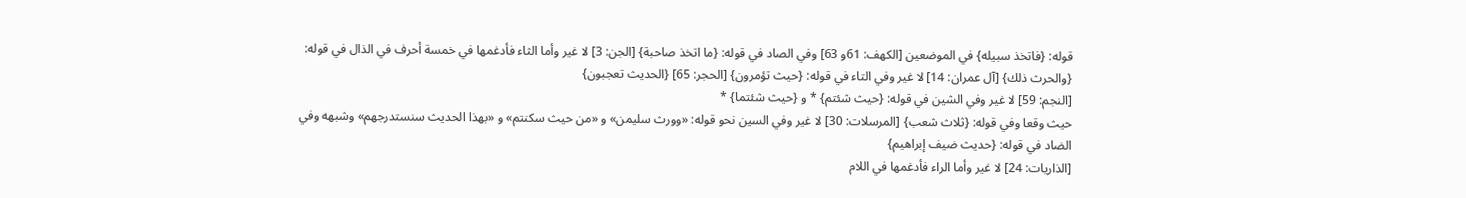قوله: {فاتخذ سبيله} في الموضعين [الكهف: 61و 63] وفي الصاد في قوله: {ما اتخذ صاحبة} [الجن: 3] لا غير وأما الثاء فأدغمها في خمسة أحرف في الذال في قوله: {والحرث ذلك} [آل عمران: 14] لا غير وفي التاء في قوله: {حيث تؤمرون} [الحجر: 65] {الحديث تعجبون}
[النجم: 59] لا غير وفي الشين في قوله: {حيث شئتم} * و {حيث شئتما} *
حيث وقعا وفي قوله: {ثلاث شعب} [المرسلات: 30] لا غير وفي السين نحو قوله: «وورث سليمن» و «من حيث سكنتم» و «بهذا الحديث سنستدرجهم» وشبهه وفي الضاد في قوله: {حديث ضيف إبراهيم}
[الذاريات: 24] لا غير وأما الراء فأدغمها في اللام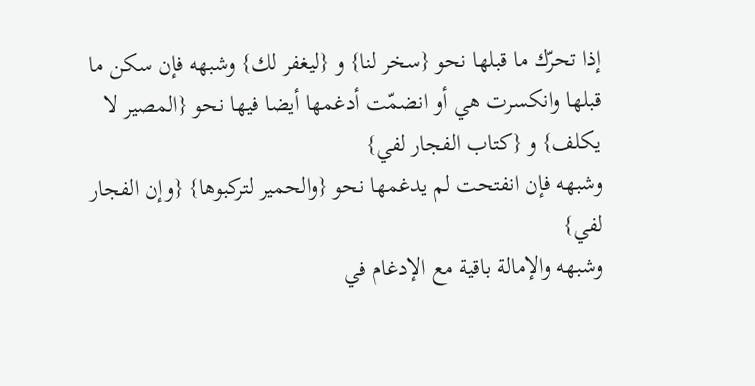إذا تحرّك ما قبلها نحو {سخر لنا} و {ليغفر لك} وشبهه فإن سكن ما قبلها وانكسرت هي أو انضمّت أدغمها أيضا فيها نحو {المصير لا يكلف} و {كتاب الفجار لفي}
وشبهه فإن انفتحت لم يدغمها نحو {والحمير لتركبوها} {وإن الفجار لفي}
وشبهه والإمالة باقية مع الإدغام في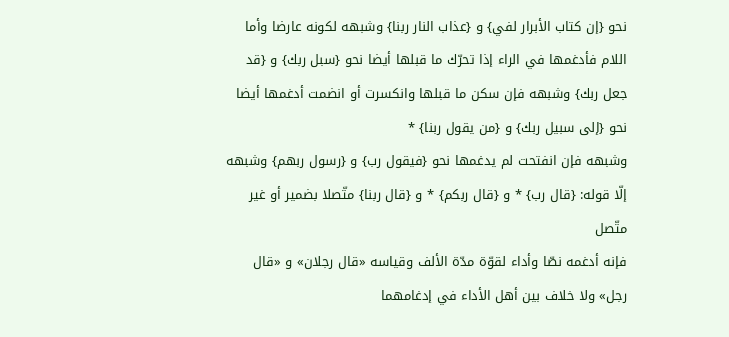نحو {إن كتاب الأبرار لفي} و {عذاب النار ربنا} وشبهه لكونه عارضا وأما اللام فأدغمها في الراء إذا تحرّك ما قبلها أيضا نحو {سبل ربك} و {قد جعل ربك} وشبهه فإن سكن ما قبلها وانكسرت أو انضمت أدغمها أيضا نحو {إلى سبيل ربك} و {من يقول ربنا} *
وشبهه فإن انفتحت لم يدغمها نحو {فيقول رب} و {رسول ربهم} وشبهه إلّا قوله: {قال رب} * و {قال ربكم} * و {قال ربنا} متّصلا بضمير أو غير متّصل
فإنه أدغمه نصّا وأداء لقوّة مدّة الألف وقياسه «قال رجلان» و «قال رجل» ولا خلاف بين أهل الأداء في إدغامهما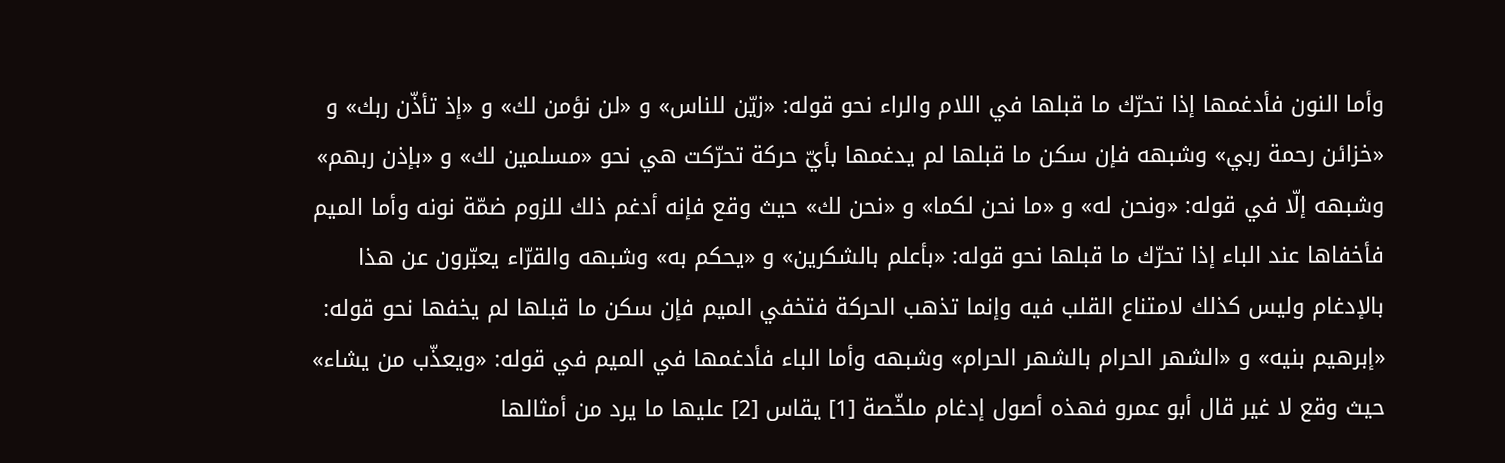وأما النون فأدغمها إذا تحرّك ما قبلها في اللام والراء نحو قوله: «زيّن للناس» و «لن نؤمن لك» و «إذ تأذّن ربك» و «خزائن رحمة ربي» وشبهه فإن سكن ما قبلها لم يدغمها بأيّ حركة تحرّكت هي نحو «مسلمين لك» و «بإذن ربهم» وشبهه إلّا في قوله: «ونحن له» و «ما نحن لكما» و «نحن لك» حيث وقع فإنه أدغم ذلك للزوم ضمّة نونه وأما الميم فأخفاها عند الباء إذا تحرّك ما قبلها نحو قوله: «بأعلم بالشكرين» و «يحكم به» وشبهه والقرّاء يعبّرون عن هذا بالإدغام وليس كذلك لامتناع القلب فيه وإنما تذهب الحركة فتخفي الميم فإن سكن ما قبلها لم يخفها نحو قوله: «إبرهيم بنيه» و «الشهر الحرام بالشهر الحرام» وشبهه وأما الباء فأدغمها في الميم في قوله: «ويعذّب من يشاء» حيث وقع لا غير قال أبو عمرو فهذه أصول إدغام ملخّصة [1] يقاس [2] عليها ما يرد من أمثالها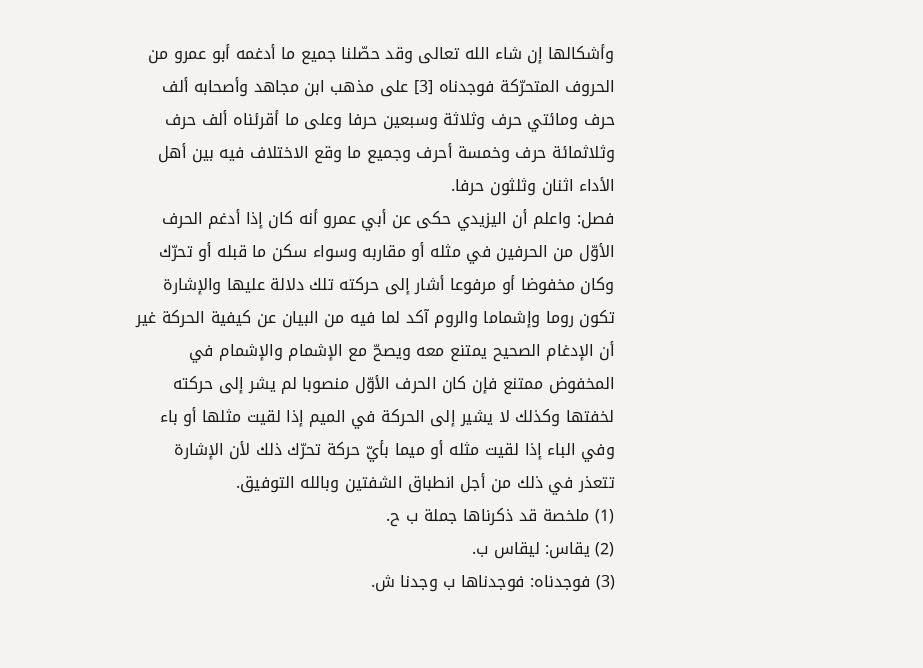وأشكالها إن شاء الله تعالى وقد حصّلنا جميع ما أدغمه أبو عمرو من الحروف المتحرّكة فوجدناه [3] على مذهب ابن مجاهد وأصحابه ألف حرف ومائتي حرف وثلاثة وسبعين حرفا وعلى ما أقرئناه ألف حرف وثلاثمائة حرف وخمسة أحرف وجميع ما وقع الاختلاف فيه بين أهل الأداء اثنان وثلثون حرفا.
فصل: واعلم أن اليزيدي حكى عن أبي عمرو أنه كان إذا أدغم الحرف الأوّل من الحرفين في مثله أو مقاربه وسواء سكن ما قبله أو تحرّك وكان مخفوضا أو مرفوعا أشار إلى حركته تلك دلالة عليها والإشارة تكون روما وإشماما والروم آكد لما فيه من البيان عن كيفية الحركة غير أن الإدغام الصحيح يمتنع معه ويصحّ مع الإشمام والإشمام في المخفوض ممتنع فإن كان الحرف الأوّل منصوبا لم يشر إلى حركته لخفتها وكذلك لا يشير إلى الحركة في الميم إذا لقيت مثلها أو باء وفي الباء إذا لقيت مثله أو ميما بأيّ حركة تحرّك ذلك لأن الإشارة تتعذر في ذلك من أجل انطباق الشفتين وبالله التوفيق.
(1) ملخصة قد ذكرناها جملة ب ح.
(2) يقاس: ليقاس ب.
(3) فوجدناه: فوجدناها ب وجدنا ش.